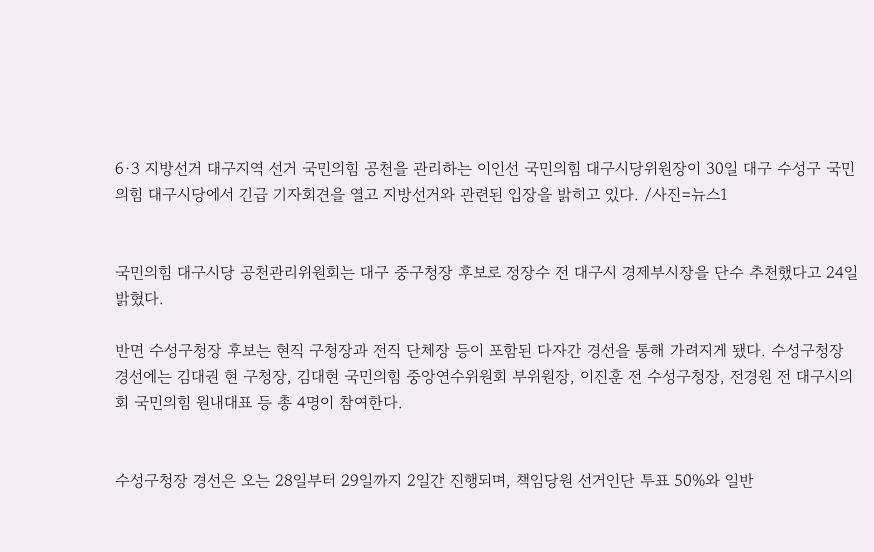6·3 지방선거 대구지역 선거 국민의힘 공천을 관리하는 이인선 국민의힘 대구시당위원장이 30일 대구 수성구 국민의힘 대구시당에서 긴급 기자회견을 열고 지방선거와 관련된 입장을 밝히고 있다. /사진=뉴스1


국민의힘 대구시당 공천관리위원회는 대구 중구청장 후보로 정장수 전 대구시 경제부시장을 단수 추천했다고 24일 밝혔다.

반면 수성구청장 후보는 현직 구청장과 전직 단체장 등이 포함된 다자간 경선을 통해 가려지게 됐다. 수성구청장 경선에는 김대권 현 구청장, 김대현 국민의힘 중앙연수위원회 부위원장, 이진훈 전 수성구청장, 전경원 전 대구시의회 국민의힘 원내대표 등 총 4명이 참여한다.


수성구청장 경선은 오는 28일부터 29일까지 2일간 진행되며, 책임당원 선거인단 투표 50%와 일반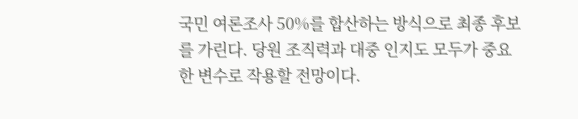국민 여론조사 50%를 합산하는 방식으로 최종 후보를 가린다. 당원 조직력과 대중 인지도 모두가 중요한 변수로 작용할 전망이다.